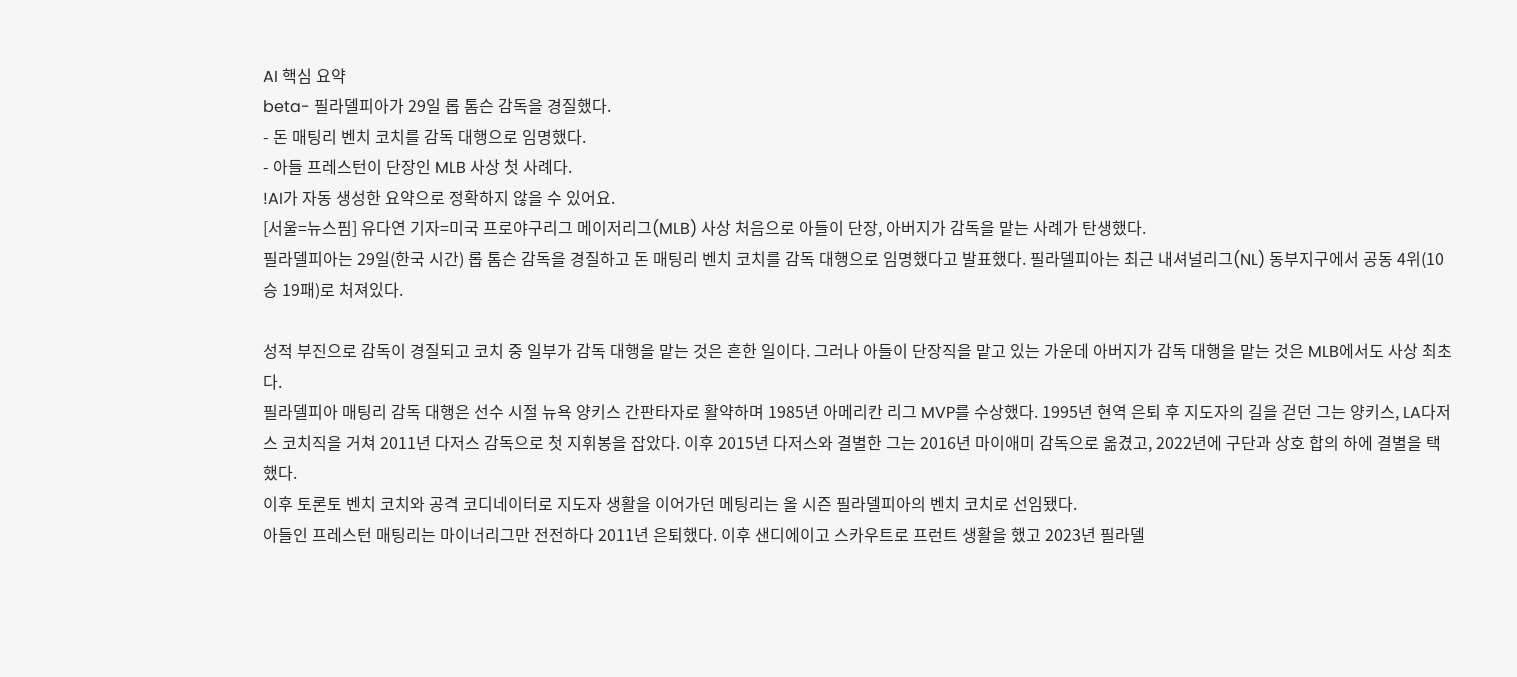AI 핵심 요약
beta- 필라델피아가 29일 롭 톰슨 감독을 경질했다.
- 돈 매팅리 벤치 코치를 감독 대행으로 임명했다.
- 아들 프레스턴이 단장인 MLB 사상 첫 사례다.
!AI가 자동 생성한 요약으로 정확하지 않을 수 있어요.
[서울=뉴스핌] 유다연 기자=미국 프로야구리그 메이저리그(MLB) 사상 처음으로 아들이 단장, 아버지가 감독을 맡는 사례가 탄생했다.
필라델피아는 29일(한국 시간) 롭 톰슨 감독을 경질하고 돈 매팅리 벤치 코치를 감독 대행으로 임명했다고 발표했다. 필라델피아는 최근 내셔널리그(NL) 동부지구에서 공동 4위(10승 19패)로 처져있다.

성적 부진으로 감독이 경질되고 코치 중 일부가 감독 대행을 맡는 것은 흔한 일이다. 그러나 아들이 단장직을 맡고 있는 가운데 아버지가 감독 대행을 맡는 것은 MLB에서도 사상 최초다.
필라델피아 매팅리 감독 대행은 선수 시절 뉴욕 양키스 간판타자로 활약하며 1985년 아메리칸 리그 MVP를 수상했다. 1995년 현역 은퇴 후 지도자의 길을 걷던 그는 양키스, LA다저스 코치직을 거쳐 2011년 다저스 감독으로 첫 지휘봉을 잡았다. 이후 2015년 다저스와 결별한 그는 2016년 마이애미 감독으로 옮겼고, 2022년에 구단과 상호 합의 하에 결별을 택했다.
이후 토론토 벤치 코치와 공격 코디네이터로 지도자 생활을 이어가던 메팅리는 올 시즌 필라델피아의 벤치 코치로 선임됐다.
아들인 프레스턴 매팅리는 마이너리그만 전전하다 2011년 은퇴했다. 이후 샌디에이고 스카우트로 프런트 생활을 했고 2023년 필라델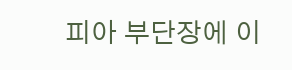피아 부단장에 이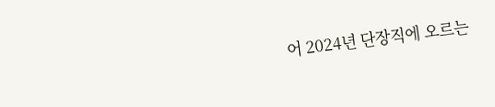어 2024년 단장직에 오르는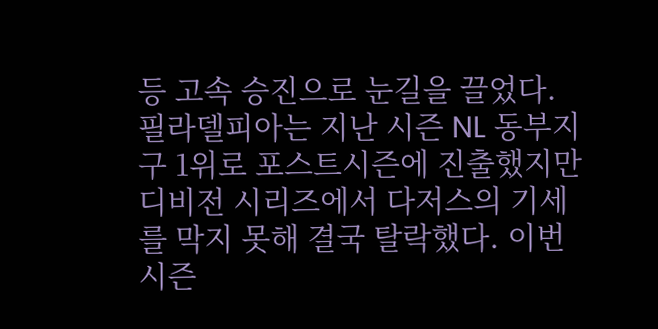등 고속 승진으로 눈길을 끌었다.
필라델피아는 지난 시즌 NL 동부지구 1위로 포스트시즌에 진출했지만 디비전 시리즈에서 다저스의 기세를 막지 못해 결국 탈락했다. 이번 시즌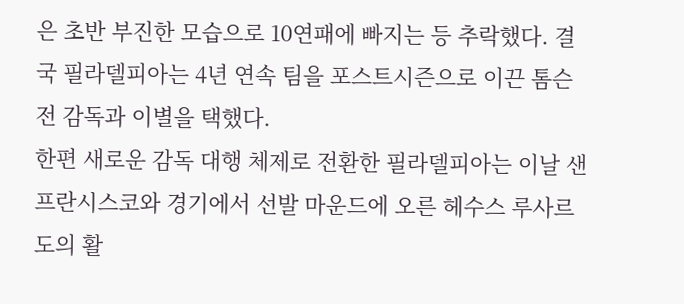은 초반 부진한 모습으로 10연패에 빠지는 등 추락했다. 결국 필라델피아는 4년 연속 팀을 포스트시즌으로 이끈 톰슨 전 감독과 이별을 택했다.
한편 새로운 감독 대행 체제로 전환한 필라델피아는 이날 샌프란시스코와 경기에서 선발 마운드에 오른 헤수스 루사르도의 활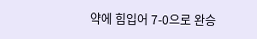약에 힘입어 7-0으로 완승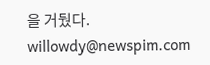을 거뒀다.
willowdy@newspim.com